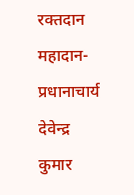रक्तदान महादान- प्रधानाचार्य देवेन्द्र कुमार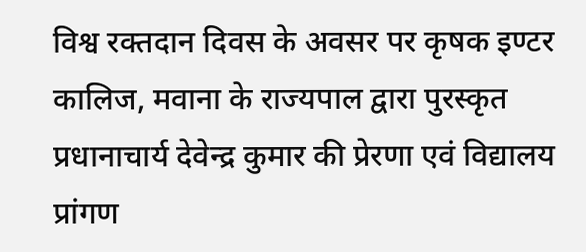विश्व रक्तदान दिवस के अवसर पर कृषक इण्टर कालिज, मवाना के राज्यपाल द्वारा पुरस्कृत प्रधानाचार्य देवेन्द्र कुमार की प्रेरणा एवं विद्यालय प्रांगण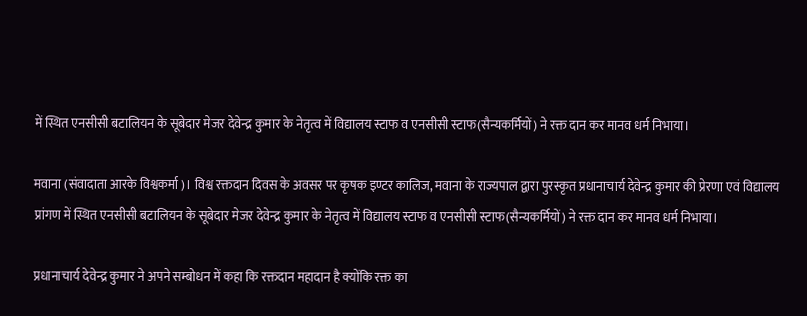में स्थित एनसीसी बटालियन के सूबेदार मेजर देवेन्द्र कुमार के नेतृत्व में विद्यालय स्टाफ व एनसीसी स्टाफ(सैन्यकर्मियों) ने रक्त दान कर मानव धर्म निभाया।

मवाना (संवादाता आरके विश्वकर्मा)। विश्व रक्तदान दिवस के अवसर पर कृषक इण्टर कालिज, मवाना के राज्यपाल द्वारा पुरस्कृत प्रधानाचार्य देवेन्द्र कुमार की प्रेरणा एवं विद्यालय प्रांगण में स्थित एनसीसी बटालियन के सूबेदार मेजर देवेन्द्र कुमार के नेतृत्व में विद्यालय स्टाफ व एनसीसी स्टाफ(सैन्यकर्मियों) ने रक्त दान कर मानव धर्म निभाया।

प्रधानाचार्य देवेन्द्र कुमार ने अपने सम्बोधन में कहा कि रक्तदान महादान है क्योंकि रक्त का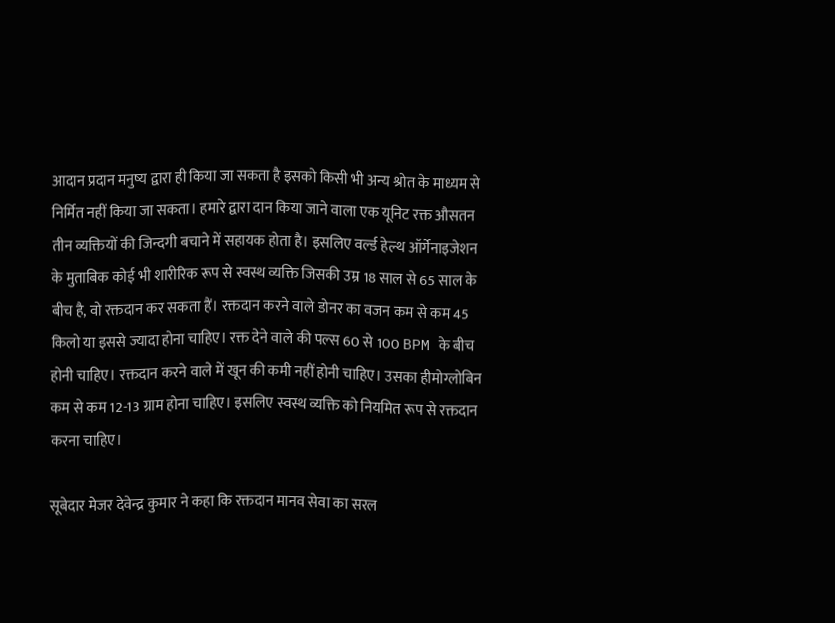आदान प्रदान मनुष्य द्वारा ही किया जा सकता है इसको किसी भी अन्य श्रोत के माध्यम से निर्मित नहीं किया जा सकता। हमारे द्वारा दान किया जाने वाला एक यूनिट रक्त औसतन तीन व्यक्तियों की जिन्दगी बचाने में सहायक होता है। इसलिए वर्ल्ड हेल्थ ऑर्गेनाइजेशन के मुताबिक कोई भी शारीरिक रूप से स्वस्थ व्यक्ति जिसकी उम्र 18 साल से 65 साल के बीच है, वो रक्तदान कर सकता हैं। रक्तदान करने वाले डोनर का वजन कम से कम 45 किलो या इससे ज्यादा होना चाहिए। रक्त देने वाले की पल्स 60 से 100 BPM के बीच होनी चाहिए। रक्तदान करने वाले में खून की कमी नहीं होनी चाहिए। उसका हीमोग्लोबिन कम से कम 12-13 ग्राम होना चाहिए। इसलिए स्वस्थ व्यक्ति को नियमित रूप से रक्तदान करना चाहिए।

सूबेदार मेजर देवेन्द्र कुमार ने कहा कि रक्तदान मानव सेवा का सरल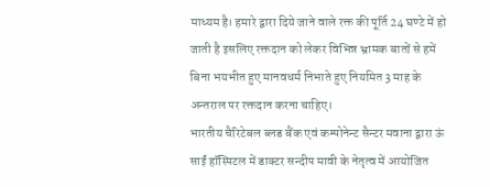माध्यम है। हमारे द्वारा दिये जाने वाले रक्त की पूर्ति 24 घण्टे में हो जाती है इसलिए रक्तदान को लेकर विभिन्न भ्रामक बातों से हमें बिना भयभीत हुए मानवधर्म निभाते हुए नियमित 3 माह के अन्तराल पर रक्तदान करना चाहिए।
भारतीय चैरिटेबल ब्लड बैंक एवं कम्पोनेन्ट सैन्टर मवाना द्वारा ऊं साईं हॉस्पिटल में डाक्टर सन्दीप मावी के नेतृत्व में आयोजित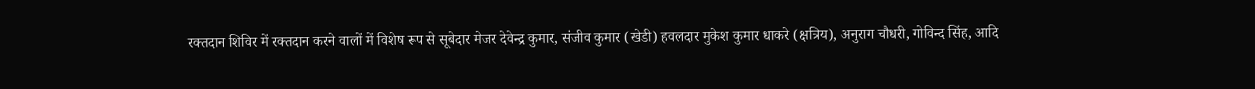रक्तदान शिविर में रक्तदान करने वालों में विशेष रूप से सूबेदार मेजर देवेन्द्र कुमार, संजीव कुमार (खेडी) हवलदार मुकेश कुमार धाकरे (क्षत्रिय), अनुराग चौधरी, गोविन्द सिंह, आदि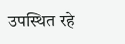उपस्थित रहे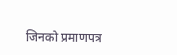जिनको प्रमाणपत्र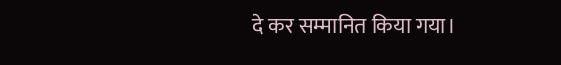दे कर सम्मानित किया गया।